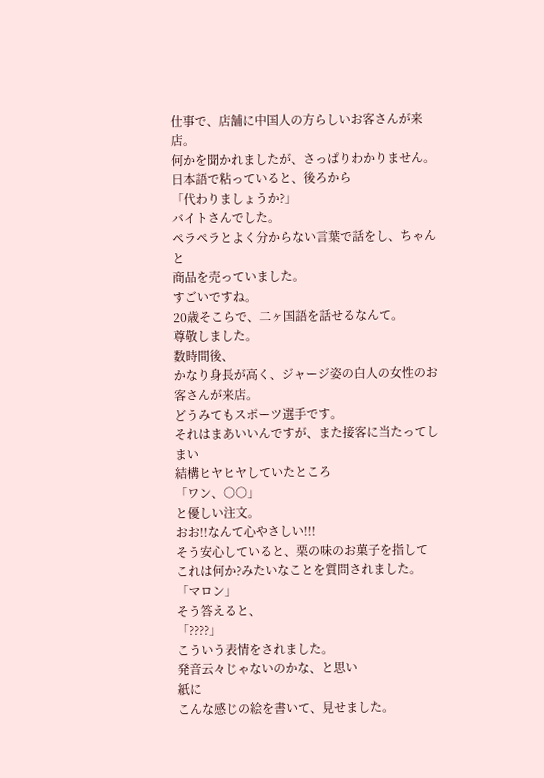仕事で、店舗に中国人の方らしいお客さんが来店。
何かを聞かれましたが、さっぱりわかりません。
日本語で粘っていると、後ろから
「代わりましょうか?」
バイトさんでした。
ペラペラとよく分からない言葉で話をし、ちゃんと
商品を売っていました。
すごいですね。
20歳そこらで、二ヶ国語を話せるなんて。
尊敬しました。
数時間後、
かなり身長が高く、ジャージ姿の白人の女性のお客さんが来店。
どうみてもスポーツ選手です。
それはまあいいんですが、また接客に当たってしまい
結構ヒヤヒヤしていたところ
「ワン、○○」
と優しい注文。
おお!!なんて心やさしい!!!
そう安心していると、栗の味のお菓子を指して
これは何か?みたいなことを質問されました。
「マロン」
そう答えると、
「????」
こういう表情をされました。
発音云々じゃないのかな、と思い
紙に
こんな感じの絵を書いて、見せました。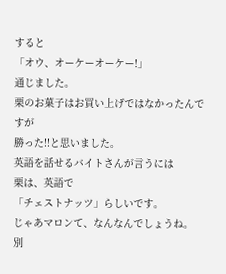すると
「オウ、オーケーオーケー!」
通じました。
栗のお菓子はお買い上げではなかったんですが
勝った!!と思いました。
英語を話せるバイトさんが言うには
栗は、英語で
「チェストナッツ」らしいです。
じゃあマロンて、なんなんでしょうね。
別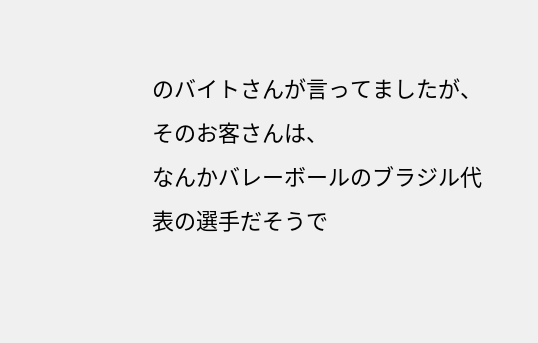のバイトさんが言ってましたが、
そのお客さんは、
なんかバレーボールのブラジル代表の選手だそうで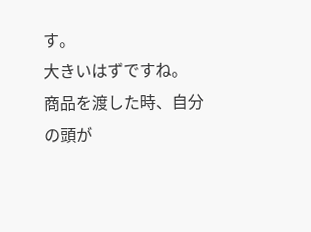す。
大きいはずですね。
商品を渡した時、自分の頭が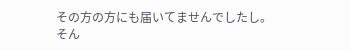その方の方にも届いてませんでしたし。
そん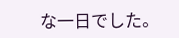な一日でした。